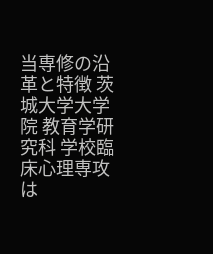当専修の沿革と特徴 茨城大学大学院 教育学研究科 学校臨床心理専攻は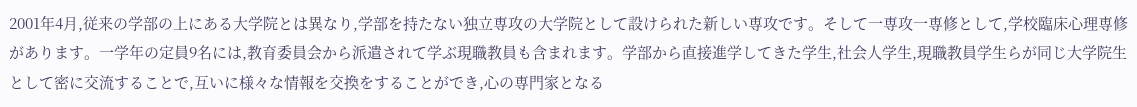2001年4月,従来の学部の上にある大学院とは異なり,学部を持たない独立専攻の大学院として設けられた新しい専攻です。そして一専攻一専修として,学校臨床心理専修があります。一学年の定員9名には,教育委員会から派遣されて学ぶ現職教員も含まれます。学部から直接進学してきた学生,社会人学生,現職教員学生らが同じ大学院生として密に交流することで,互いに様々な情報を交換をすることができ,心の専門家となる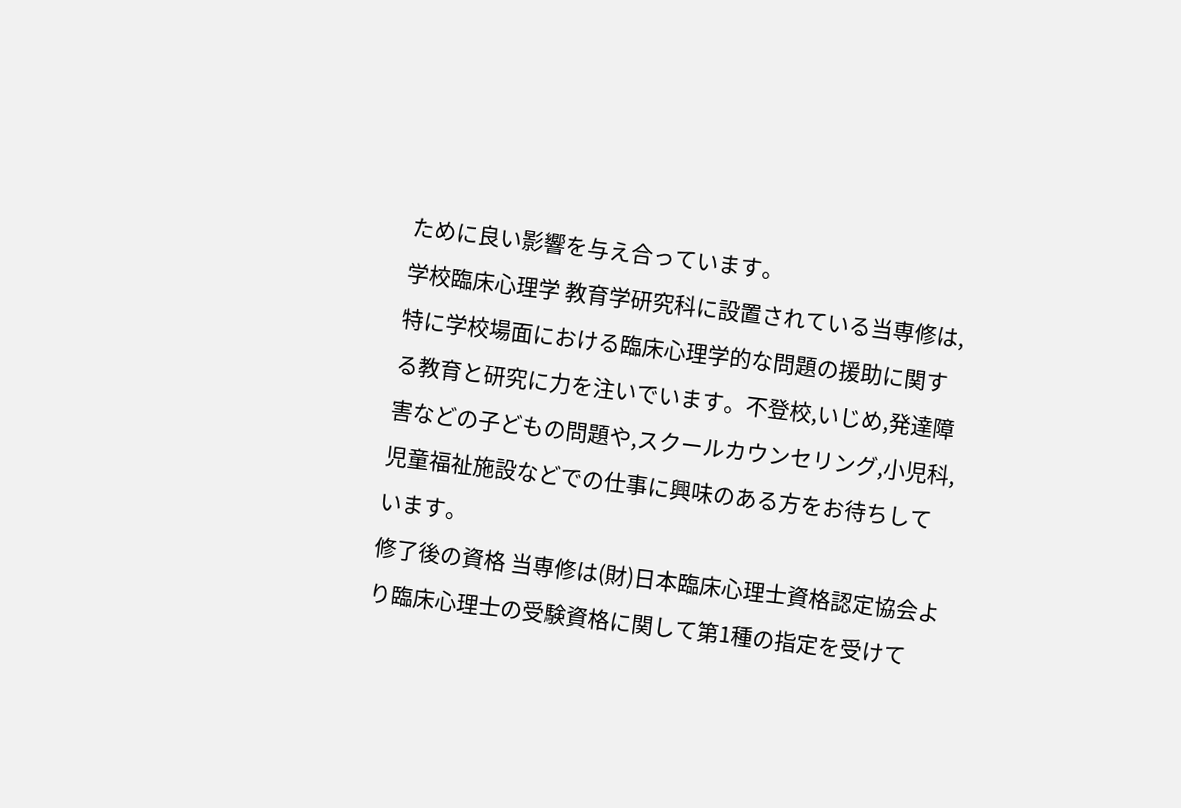ために良い影響を与え合っています。
学校臨床心理学 教育学研究科に設置されている当専修は,特に学校場面における臨床心理学的な問題の援助に関する教育と研究に力を注いでいます。不登校,いじめ,発達障害などの子どもの問題や,スクールカウンセリング,小児科,児童福祉施設などでの仕事に興味のある方をお待ちしています。
修了後の資格 当専修は(財)日本臨床心理士資格認定協会より臨床心理士の受験資格に関して第1種の指定を受けて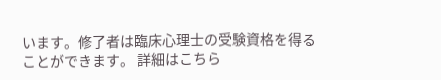います。修了者は臨床心理士の受験資格を得ることができます。 詳細はこちら